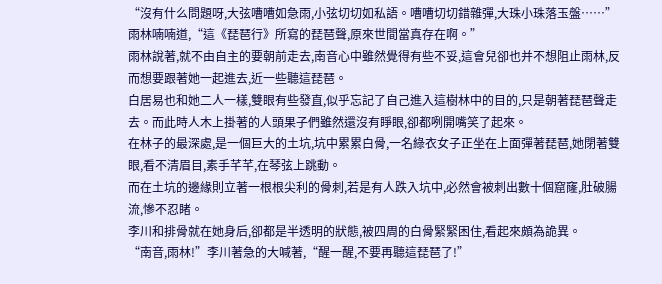“沒有什么問題呀,大弦嘈嘈如急雨,小弦切切如私語。嘈嘈切切錯雜彈,大珠小珠落玉盤……”雨林喃喃道,“這《琵琶行》所寫的琵琶聲,原來世間當真存在啊。”
雨林說著,就不由自主的要朝前走去,南音心中雖然覺得有些不妥,這會兒卻也并不想阻止雨林,反而想要跟著她一起進去,近一些聽這琵琶。
白居易也和她二人一樣,雙眼有些發直,似乎忘記了自己進入這樹林中的目的,只是朝著琵琶聲走去。而此時人木上掛著的人頭果子們雖然還沒有睜眼,卻都咧開嘴笑了起來。
在林子的最深處,是一個巨大的土坑,坑中累累白骨,一名綠衣女子正坐在上面彈著琵琶,她閉著雙眼,看不清眉目,素手芊芊,在琴弦上跳動。
而在土坑的邊緣則立著一根根尖利的骨刺,若是有人跌入坑中,必然會被刺出數十個窟窿,肚破腸流,慘不忍睹。
李川和排骨就在她身后,卻都是半透明的狀態,被四周的白骨緊緊困住,看起來頗為詭異。
“南音,雨林!”李川著急的大喊著,“醒一醒,不要再聽這琵琶了!”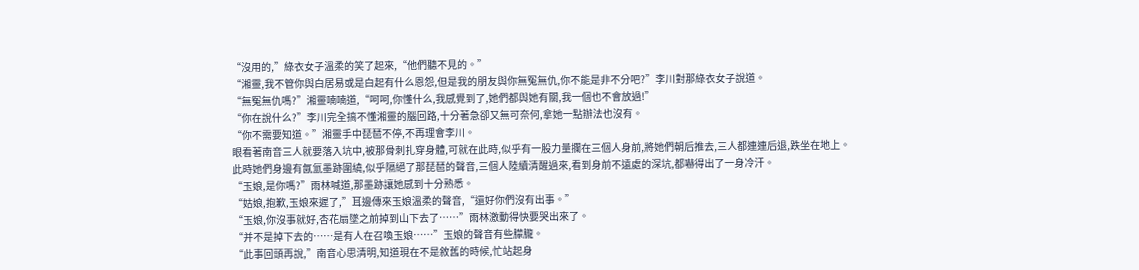“沒用的,”綠衣女子溫柔的笑了起來,“他們聽不見的。”
“湘靈,我不管你與白居易或是白起有什么恩怨,但是我的朋友與你無冤無仇,你不能是非不分吧?”李川對那綠衣女子說道。
“無冤無仇嗎?”湘靈喃喃道,“呵呵,你懂什么,我感覺到了,她們都與她有關,我一個也不會放過!”
“你在說什么?”李川完全搞不懂湘靈的腦回路,十分著急卻又無可奈何,拿她一點辦法也沒有。
“你不需要知道。”湘靈手中琵琶不停,不再理會李川。
眼看著南音三人就要落入坑中,被那骨刺扎穿身體,可就在此時,似乎有一股力量攔在三個人身前,將她們朝后推去,三人都連連后退,跌坐在地上。
此時她們身邊有氤氳墨跡圍繞,似乎隔絕了那琵琶的聲音,三個人陸續清醒過來,看到身前不遠處的深坑,都嚇得出了一身冷汗。
“玉娘,是你嗎?”雨林喊道,那墨跡讓她感到十分熟悉。
“姑娘,抱歉,玉娘來遲了,”耳邊傳來玉娘溫柔的聲音,“還好你們沒有出事。”
“玉娘,你沒事就好,杏花扇墜之前掉到山下去了……”雨林激動得快要哭出來了。
“并不是掉下去的……是有人在召喚玉娘……”玉娘的聲音有些朦朧。
“此事回頭再說,”南音心思清明,知道現在不是敘舊的時候,忙站起身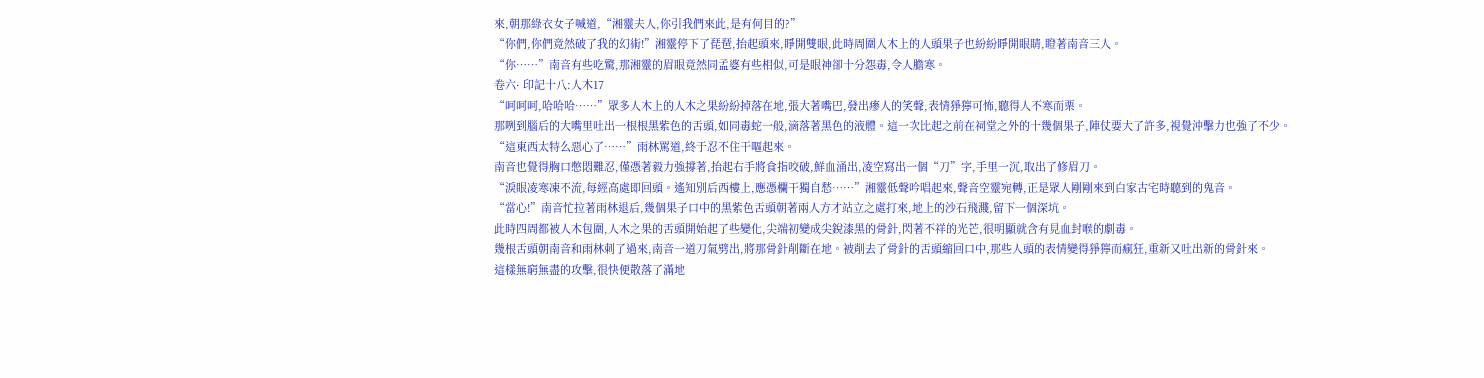來,朝那綠衣女子喊道,“湘靈夫人,你引我們來此,是有何目的?”
“你們,你們竟然破了我的幻術!”湘靈停下了琵琶,抬起頭來,睜開雙眼,此時周圍人木上的人頭果子也紛紛睜開眼睛,瞪著南音三人。
“你……”南音有些吃驚,那湘靈的眉眼竟然同孟婆有些相似,可是眼神卻十分怨毒,令人膽寒。
卷六· 印記十八:人木17
“呵呵呵,哈哈哈……”眾多人木上的人木之果紛紛掉落在地,張大著嘴巴,發出瘆人的笑聲,表情猙獰可怖,聽得人不寒而栗。
那咧到腦后的大嘴里吐出一根根黑紫色的舌頭,如同毒蛇一般,滴落著黑色的液體。這一次比起之前在祠堂之外的十幾個果子,陣仗要大了許多,視覺沖擊力也強了不少。
“這東西太特么惡心了……”雨林罵道,終于忍不住干嘔起來。
南音也覺得胸口憋悶難忍,僅憑著毅力強撐著,抬起右手將食指咬破,鮮血涌出,凌空寫出一個“刀”字,手里一沉,取出了修眉刀。
“淚眼凌寒凍不流,每經高處即回頭。遙知別后西樓上,應憑欄干獨自愁……”湘靈低聲吟唱起來,聲音空靈宛轉,正是眾人剛剛來到白家古宅時聽到的鬼音。
“當心!”南音忙拉著雨林退后,幾個果子口中的黑紫色舌頭朝著兩人方才站立之處打來,地上的沙石飛濺,留下一個深坑。
此時四周都被人木包圍,人木之果的舌頭開始起了些變化,尖端初變成尖銳漆黑的骨針,閃著不祥的光芒,很明顯就含有見血封喉的劇毒。
幾根舌頭朝南音和雨林刺了過來,南音一道刀氣劈出,將那骨針削斷在地。被削去了骨針的舌頭縮回口中,那些人頭的表情變得猙獰而瘋狂,重新又吐出新的骨針來。
這樣無窮無盡的攻擊,很快便散落了滿地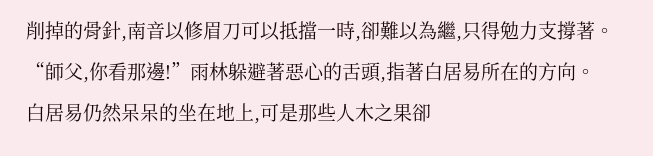削掉的骨針,南音以修眉刀可以抵擋一時,卻難以為繼,只得勉力支撐著。
“師父,你看那邊!”雨林躲避著惡心的舌頭,指著白居易所在的方向。
白居易仍然呆呆的坐在地上,可是那些人木之果卻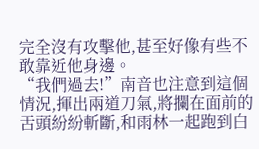完全沒有攻擊他,甚至好像有些不敢靠近他身邊。
“我們過去!”南音也注意到這個情況,揮出兩道刀氣,將攔在面前的舌頭紛紛斬斷,和雨林一起跑到白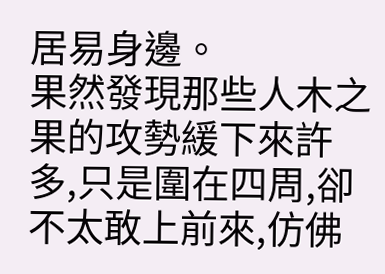居易身邊。
果然發現那些人木之果的攻勢緩下來許多,只是圍在四周,卻不太敢上前來,仿佛